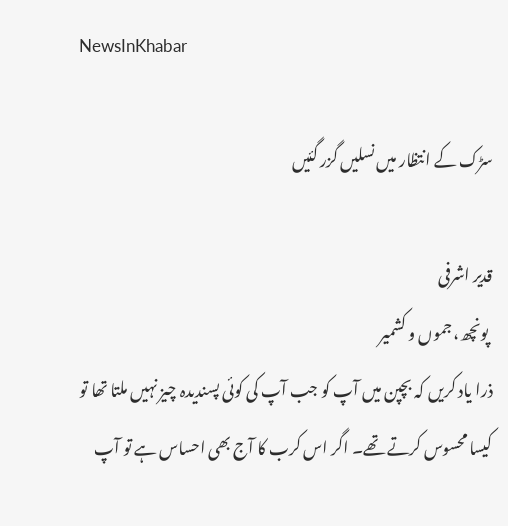NewsInKhabar

سڑک کے انتظار میں نسلیں گزر گئیں

قدیر اشرفی
 پونچھ، جموں و کشمیر
ذرا یاد کریں کہ بچپن میں آپ کو جب آپ کی کوئی پسندیدہ چیز نہیں ملتا تھا تو کیسا محسوس کرتے تھے۔ اگر اس کرب کا آج بھی احساس ہے تو آپ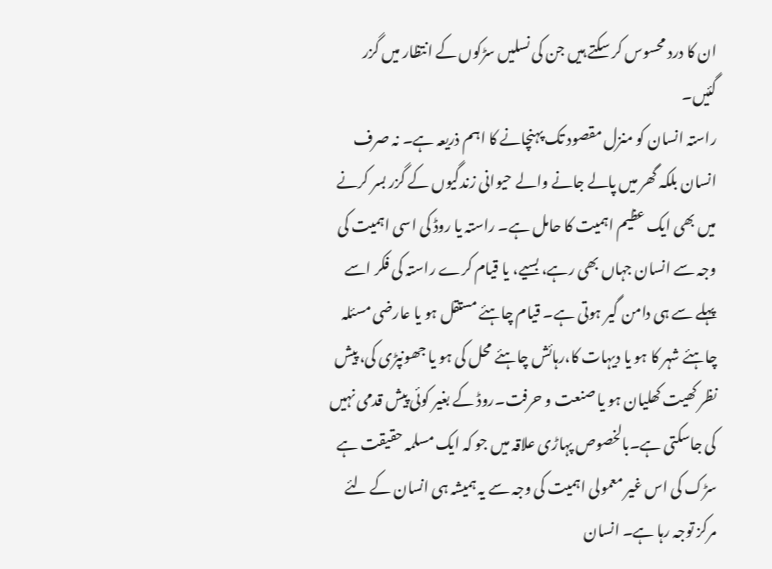ان کا درد محسوس کر سکتے ہیں جن کی نسلیں سڑکوں کے انتظار میں گزر گئیں۔
راستہ انسان کو منزل مقصود تک پہنچانے کا اہم ذریعہ ہے۔ نہ صرف انسان بلکہ گھر میں پالے جانے والے حیوانی زندگیوں کے گزر بسر کرنے میں بھی ایک عظیم اہمیت کا حامل ہے۔ راستہ یا روڈ کی اسی اہمیت کی وجہ سے انسان جہاں بھی رہے، بسیے، یا قیام کرے راستہ کی فکر اسے پہلے سے ہی دامن گیر ہوتی ہے۔ قیام چاہئے مستقل ہو یا عارضی مسئلہ چاہئے شہر کا ہو یا دیہات کا،رہائش چاہئے محل کی ہو یا جھونپڑی کی، پیش نظر کھیت کھلیان ہو یا صنعت و حرفت۔روڈ کے بغیر کوئی پیش قدمی نہیں کی جاسکتی ہے۔بالخصوص پہاڑی علاقہ میں جو کہ ایک مسلمہ حقیقت ہے سڑک کی اس غیر معمولی اہمیت کی وجہ سے یہ ہمیشہ ہی انسان کے لئے مرکز توجہ رہا ہے۔ انسان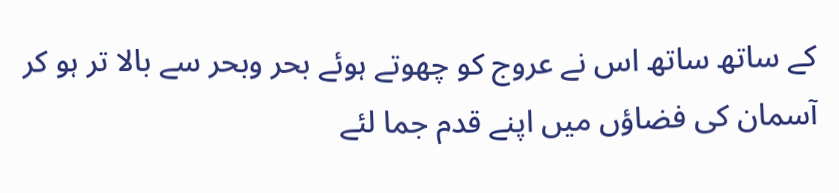کے ساتھ ساتھ اس نے عروج کو چھوتے ہوئے بحر وبحر سے بالا تر ہو کر آسمان کی فضاؤں میں اپنے قدم جما لئے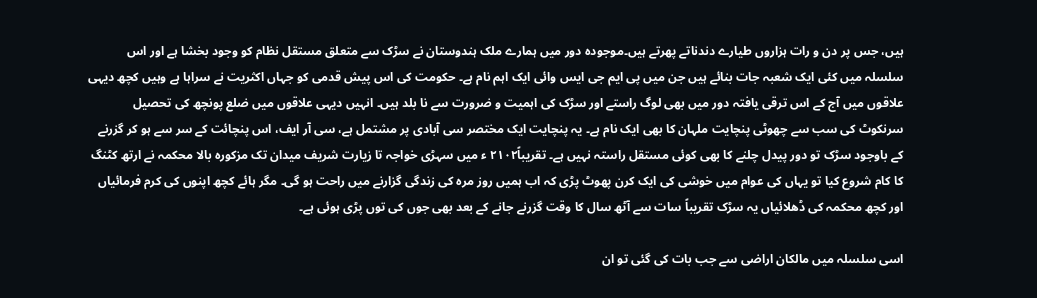ہیں، جس پر دن و رات ہزاروں طیارے دندناتے پھرتے ہیں۔موجودہ دور میں ہمارے ملک ہندوستان نے سڑک سے متعلق مستقل نظام کو وجود بخشا ہے اور اس سلسلہ میں کئی ایک شعبہ جات بنائے ہیں جن میں پی ایم جی ایس وائی ایک اہم نام ہے۔ حکومت کی اس پیش قدمی کو جہاں اکثریت نے سراہا ہے وہیں کچھ دیہی علاقوں میں آج کے اس ترقی یافتہ دور میں بھی لوگ راستے اور سڑک کی اہمیت و ضرورت سے نا بلد ہیں۔ انہیں دیہی علاقوں میں ضلع پونچھ کی تحصیل سرنکوٹ کی سب سے چھوٹی پنچایت ملہان کا بھی ایک نام ہے۔ یہ پنچایت ایک مختصر سی آبادی پر مشتمل ہے، سی آر ایف، اس پنچائت کے سر سے ہو کر گزرنے کے باوجود سڑک تو دور پیدل چلنے کا بھی کوئی مستقل راستہ نہیں ہے۔ تقریباً۲۱۰۲ ء میں سہڑی خواجہ تا زیارت شریف میدان تک مزکورہ بالا محکمہ نے ارتھ کٹنگ کا کام شروع کیا تو یہاں کی عوام میں خوشی کی ایک کرن پھوٹ پڑی کہ اب ہمیں روز مرہ کی زندگی گزارنے میں راحت ہو گی۔ مگر ہائے کچھ اپنوں کی کرم فرمائیاں اور کچھ محکمہ کی ڈھلائیاں یہ سڑک تقریباً سات سے آٹھ سال کا وقت گزرنے جانے کے بعد بھی جوں کی توں پڑی ہوئی ہے۔

اسی سلسلہ میں مالکان اراضی سے جب بات کی گئی تو ان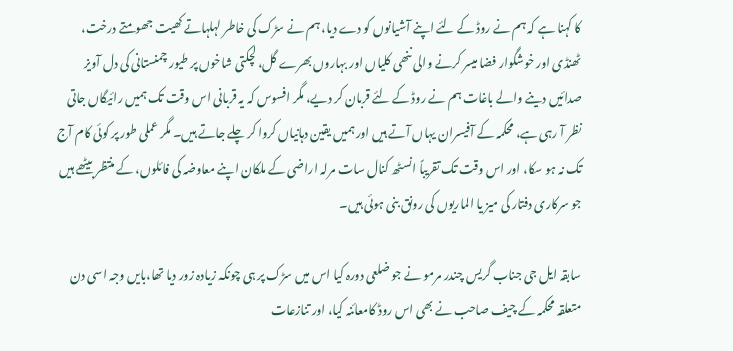کا کہنا ہے کہ ہم نے روڈ کے لئے اپنے آشیانوں کو دے دیا، ہم نے سڑک کی خاطر لہلہاتے کھیت جھومتے درخت، ٹھنڈی اور خوشگوار فضا میسر کرنے والی ننھی کلیاں اور بہاروں بھرے گل، لچکتی شاخوں پر طیور چمنستانی کی دل آویز صدائیں دینے والے باغات ہم نے روڈ کے لئے قربان کر دیے، مگر افسوس کہ یہ قربانی اس وقت تک ہمیں رائیگاں جاتی نظر آ رہی ہے، محکمہ کے آفیسران یہاں آتے ہیں اور ہمیں یقین دہانیاں کروا کر چلے جاتے ہیں۔ مگر عملی طور پر کوئی کام آج تک نہ ہو سکا، اور اس وقت تک تقریباً انسٹھ کنال سات مرلہ اراضی کے ملکان اپنے معاوضہ کی فائلوں، کے منتظر بیٹھے ہیں جو سرکاری دفتار کی میز یا الماریوں کی رونق بنی ہوئی ہیں۔

سابقہ ایل جی جناب گریس چندر مرمو نے جو ضلعی دورہ کیا اس میں سڑک پر ہی چونکہ زیادہ زور دیا تھا،بایں وجہ اسی دن متعلقہ محکمہ کے چیف صاحب نے بھی اس روڈ کامعائنہ کیا، اور تنازعات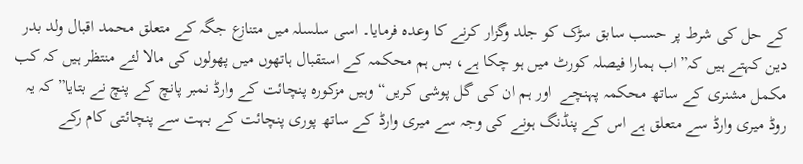کے حل کی شرط پر حسب سابق سڑک کو جلد وگزار کرنے کا وعدہ فرمایا۔ اسی سلسلہ میں متنازع جگہ کے متعلق محمد اقبال ولد بدر دین کہتے ہیں کہ”اب ہمارا فیصلہ کورٹ میں ہو چکا ہے، بس ہم محکمہ کے استقبال ہاتھوں میں پھولوں کی مالا لئے منتظر ہیں کہ کب مکمل مشنری کے ساتھ محکمہ پہنچے  اور ہم ان کی گل پوشی کریں“ وہیں مزکورہ پنچائت کے وارڈ نمبر پانچ کے پنچ نے بتایا”کہ یہ روڈ میری وارڈ سے متعلق ہے اس کے پنڈنگ ہونے کی وجہ سے میری وارڈ کے ساتھ پوری پنچائت کے بہت سے پنچائتی کام رکے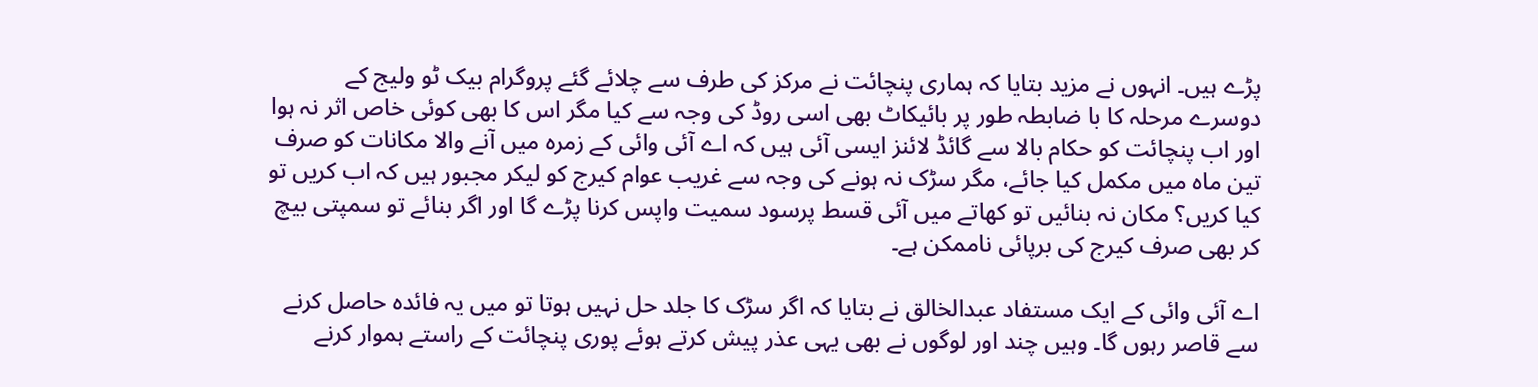پڑے ہیں۔ انہوں نے مزید بتایا کہ ہماری پنچائت نے مرکز کی طرف سے چلائے گئے پروگرام بیک ٹو ولیج کے دوسرے مرحلہ کا با ضابطہ طور پر بائیکاٹ بھی اسی روڈ کی وجہ سے کیا مگر اس کا بھی کوئی خاص اثر نہ ہوا اور اب پنچائت کو حکام بالا سے گائڈ لائنز ایسی آئی ہیں کہ اے آئی وائی کے زمرہ میں آنے والا مکانات کو صرف تین ماہ میں مکمل کیا جائے، مگر سڑک نہ ہونے کی وجہ سے غریب عوام کیرج کو لیکر مجبور ہیں کہ اب کریں تو کیا کریں؟ مکان نہ بنائیں تو کھاتے میں آئی قسط پرسود سمیت واپس کرنا پڑے گا اور اگر بنائے تو سمپتی بیچ کر بھی صرف کیرج کی برپائی ناممکن ہے۔

اے آئی وائی کے ایک مستفاد عبدالخالق نے بتایا کہ اگر سڑک کا جلد حل نہیں ہوتا تو میں یہ فائدہ حاصل کرنے سے قاصر رہوں گا۔ وہیں چند اور لوگوں نے بھی یہی عذر پیش کرتے ہوئے پوری پنچائت کے راستے ہموار کرنے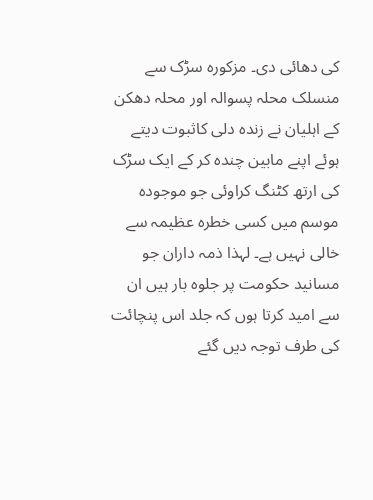کی دھائی دی۔ مزکورہ سڑک سے منسلک محلہ پسوالہ اور محلہ دھکن کے اہلیان نے زندہ دلی کاثبوت دیتے ہوئے اپنے مابین چندہ کر کے ایک سڑک کی ارتھ کٹنگ کراوئی جو موجودہ موسم میں کسی خطرہ عظیمہ سے خالی نہیں ہے۔ لہذا ذمہ داران جو مسانید حکومت پر جلوہ بار ہیں ان سے امید کرتا ہوں کہ جلد اس پنچائت کی طرف توجہ دیں گئے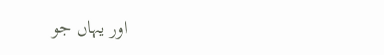اور یہاں جو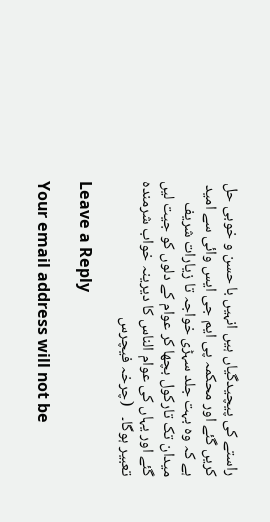راستے کی پیچیدگیاں ہیں انہیں با حسن و خوبی حل کریں گئے اور محکمہ پی ایم جی ایس وائی سے امید ہے کہ وہ بہت جلد سہڑی خواجہ تا زیارات شریف میدان تک تارکول بچھا کر عوام کے دلوں کو جیت لیں گئے اور یہاں کی عوام الناس کا دیرینہ خواب شرمندہ تعبیر ہوگا۔   (چرخہ فیچرس

Leave a Reply

Your email address will not be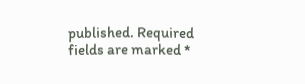published. Required fields are marked *